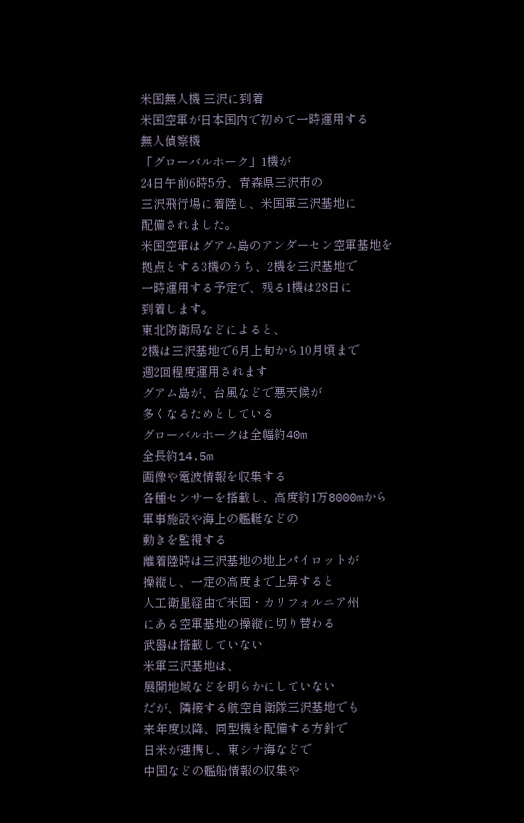米国無人機 三沢に到着
米国空軍が日本国内で初めて一時運用する
無人偵察機
「グローバルホーク」1機が
24日午前6時5分、青森県三沢市の
三沢飛行場に着陸し、米国軍三沢基地に
配備されました。
米国空軍はグアム島のアンダーセン空軍基地を
拠点とする3機のうち、2機を三沢基地で
一時運用する予定で、残る1機は28日に
到着します。
東北防衛局などによると、
2機は三沢基地で6月上旬から10月頃まで
週2回程度運用されます
グアム島が、台風などで悪天候が
多くなるためとしている
グローバルホークは全幅約40m
全長約14.5m
画像や電波情報を収集する
各種センサーを搭載し、高度約1万8000mから
軍事施設や海上の艦艇などの
動きを監視する
離着陸時は三沢基地の地上パイロットが
操縦し、一定の高度まで上昇すると
人工衛星経由で米国・カリフォルニア州
にある空軍基地の操縦に切り替わる
武器は搭載していない
米軍三沢基地は、
展開地域などを明らかにしていない
だが、隣接する航空自衛隊三沢基地でも
来年度以降、同型機を配備する方針で
日米が連携し、東シナ海などで
中国などの艦船情報の収集や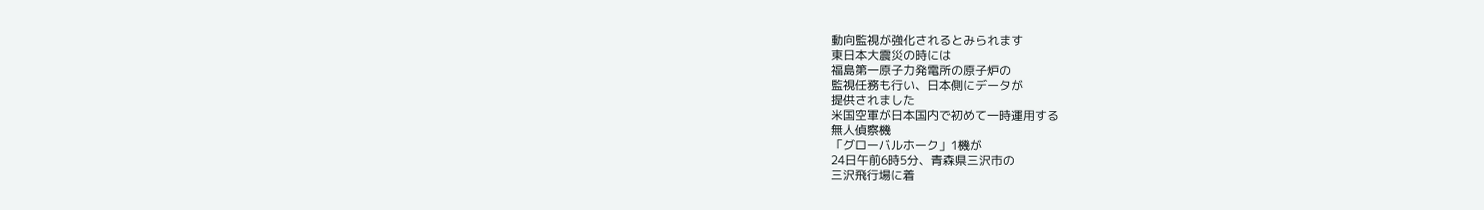動向監視が強化されるとみられます
東日本大震災の時には
福島第一原子力発電所の原子炉の
監視任務も行い、日本側にデータが
提供されました
米国空軍が日本国内で初めて一時運用する
無人偵察機
「グローバルホーク」1機が
24日午前6時5分、青森県三沢市の
三沢飛行場に着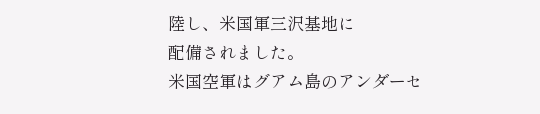陸し、米国軍三沢基地に
配備されました。
米国空軍はグアム島のアンダーセ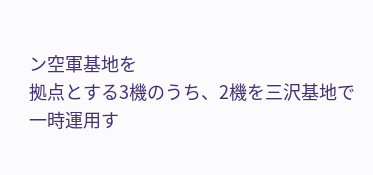ン空軍基地を
拠点とする3機のうち、2機を三沢基地で
一時運用す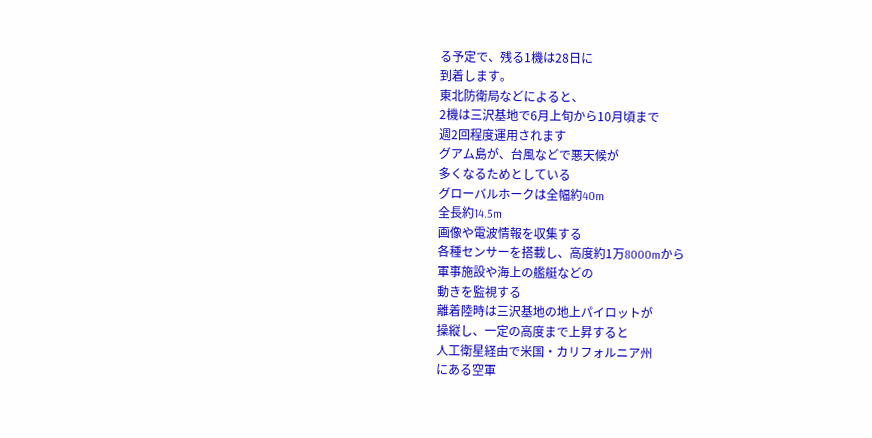る予定で、残る1機は28日に
到着します。
東北防衛局などによると、
2機は三沢基地で6月上旬から10月頃まで
週2回程度運用されます
グアム島が、台風などで悪天候が
多くなるためとしている
グローバルホークは全幅約40m
全長約14.5m
画像や電波情報を収集する
各種センサーを搭載し、高度約1万8000mから
軍事施設や海上の艦艇などの
動きを監視する
離着陸時は三沢基地の地上パイロットが
操縦し、一定の高度まで上昇すると
人工衛星経由で米国・カリフォルニア州
にある空軍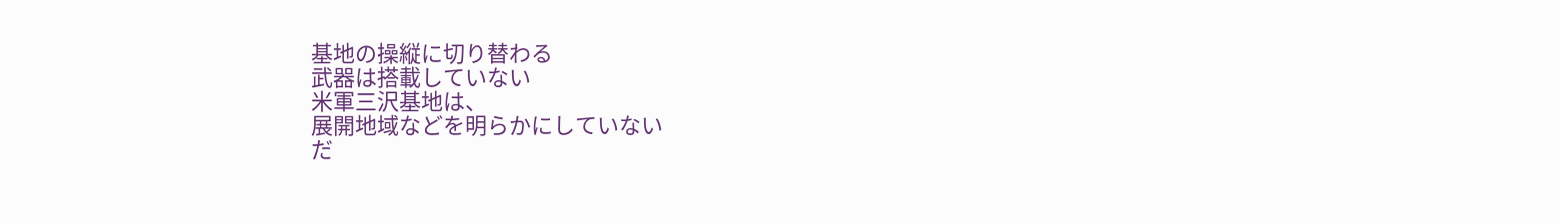基地の操縦に切り替わる
武器は搭載していない
米軍三沢基地は、
展開地域などを明らかにしていない
だ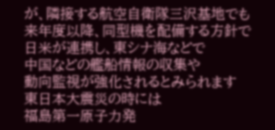が、隣接する航空自衛隊三沢基地でも
来年度以降、同型機を配備する方針で
日米が連携し、東シナ海などで
中国などの艦船情報の収集や
動向監視が強化されるとみられます
東日本大震災の時には
福島第一原子力発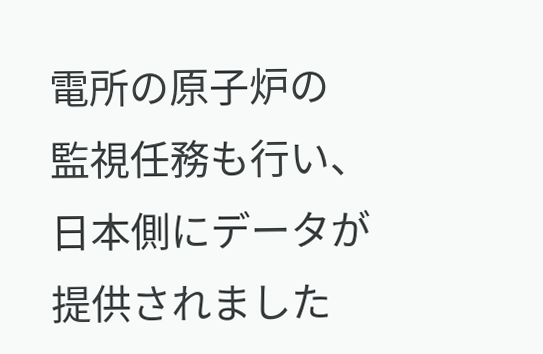電所の原子炉の
監視任務も行い、日本側にデータが
提供されました